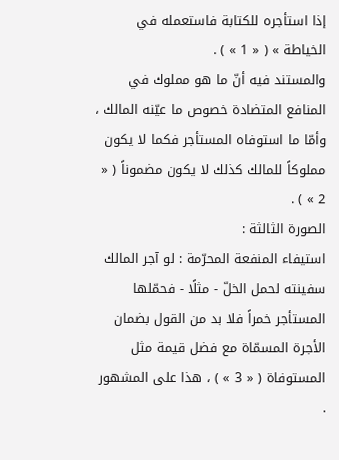إذا استأجره للكتابة فاستعمله في الخياطة » ( « 1 » ) .
والمستند فيه أنّ ما هو مملوك في المنافع المتضادة خصوص ما عيّنه المالك ، وأمّا ما استوفاه المستأجر فكما لا يكون مملوكاً للمالك كذلك لا يكون مضموناً ( « 2 » ) .
الصورة الثالثة :
استيفاء المنفعة المحرّمة : لو آجر المالك سفينته لحمل الخلّ - مثلًا - فحمّلها المستأجر خمراً فلا بد من القول بضمان الأجرة المسمّاة مع فضل قيمة مثل المستوفاة ( « 3 » ) ، هذا على المشهور .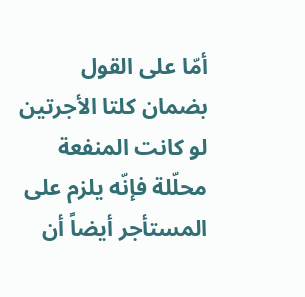أمّا على القول بضمان كلتا الأجرتين لو كانت المنفعة محلّلة فإنّه يلزم على المستأجر أيضاً أن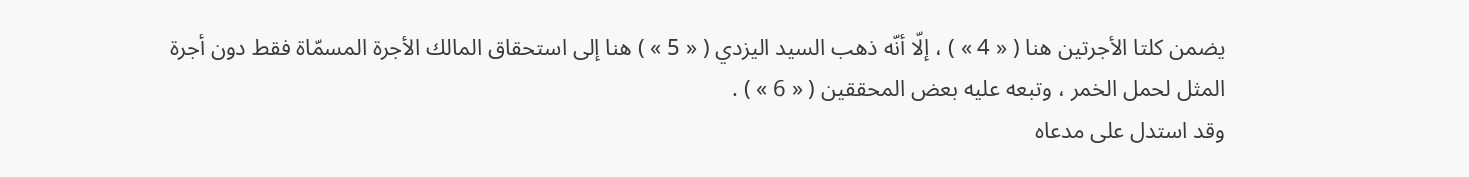يضمن كلتا الأجرتين هنا ( « 4 » ) ، إلّا أنّه ذهب السيد اليزدي ( « 5 » ) هنا إلى استحقاق المالك الأجرة المسمّاة فقط دون أجرة المثل لحمل الخمر ، وتبعه عليه بعض المحققين ( « 6 » ) .
وقد استدل على مدعاه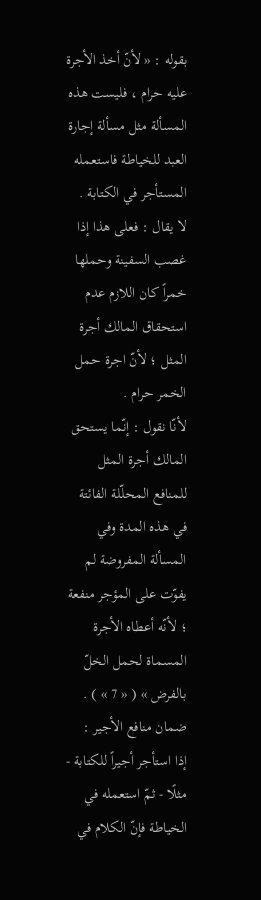بقوله : « لأنّ أخذ الأجرة عليه حرام ، فليست هذه المسألة مثل مسألة إجارة العبد للخياطة فاستعمله المستأجر في الكتابة .
لا يقال : فعلى هذا إذا غصب السفينة وحملها خمراً كان اللازم عدم استحقاق المالك أجرة المثل ؛ لأنّ اجرة حمل الخمر حرام .
لأنّا نقول : إنّما يستحق المالك أجرة المثل للمنافع المحلّلة الفائتة في هذه المدة وفي المسألة المفروضة لم يفوّت على المؤجر منفعة ؛ لأنّه أعطاه الأجرة المسماة لحمل الخلّ بالفرض » ( « 7 » ) .
ضمان منافع الأجير :
إذا استأجر أجيراً للكتابة - مثلًا - ثمّ استعمله في الخياطة فإنّ الكلام في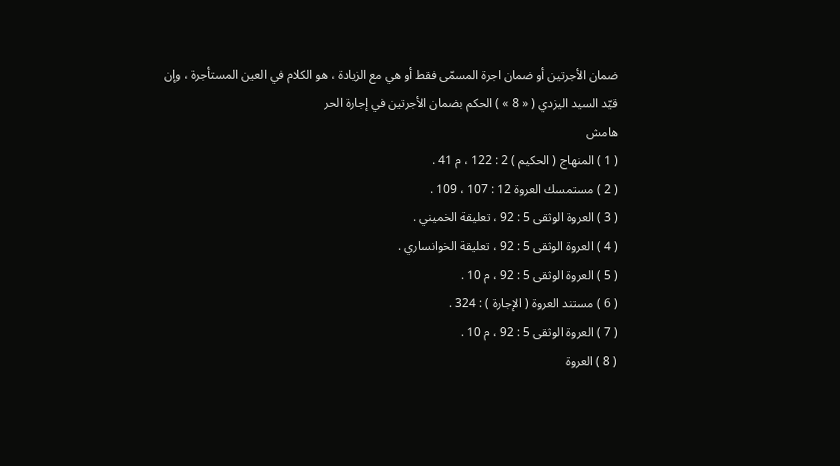ضمان الأجرتين أو ضمان اجرة المسمّى فقط أو هي مع الزيادة ، هو الكلام في العين المستأجرة ، وإن قيّد السيد اليزدي ( « 8 » ) الحكم بضمان الأجرتين في إجارة الحر
هامش
( 1 ) المنهاج ( الحكيم ) 2 : 122 ، م 41 .
( 2 ) مستمسك العروة 12 : 107 ، 109 .
( 3 ) العروة الوثقى 5 : 92 ، تعليقة الخميني .
( 4 ) العروة الوثقى 5 : 92 ، تعليقة الخوانساري .
( 5 ) العروة الوثقى 5 : 92 ، م 10 .
( 6 ) مستند العروة ( الإجارة ) : 324 .
( 7 ) العروة الوثقى 5 : 92 ، م 10 .
( 8 ) العروة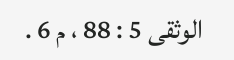الوثقى 5 : 88 ، م 6 .